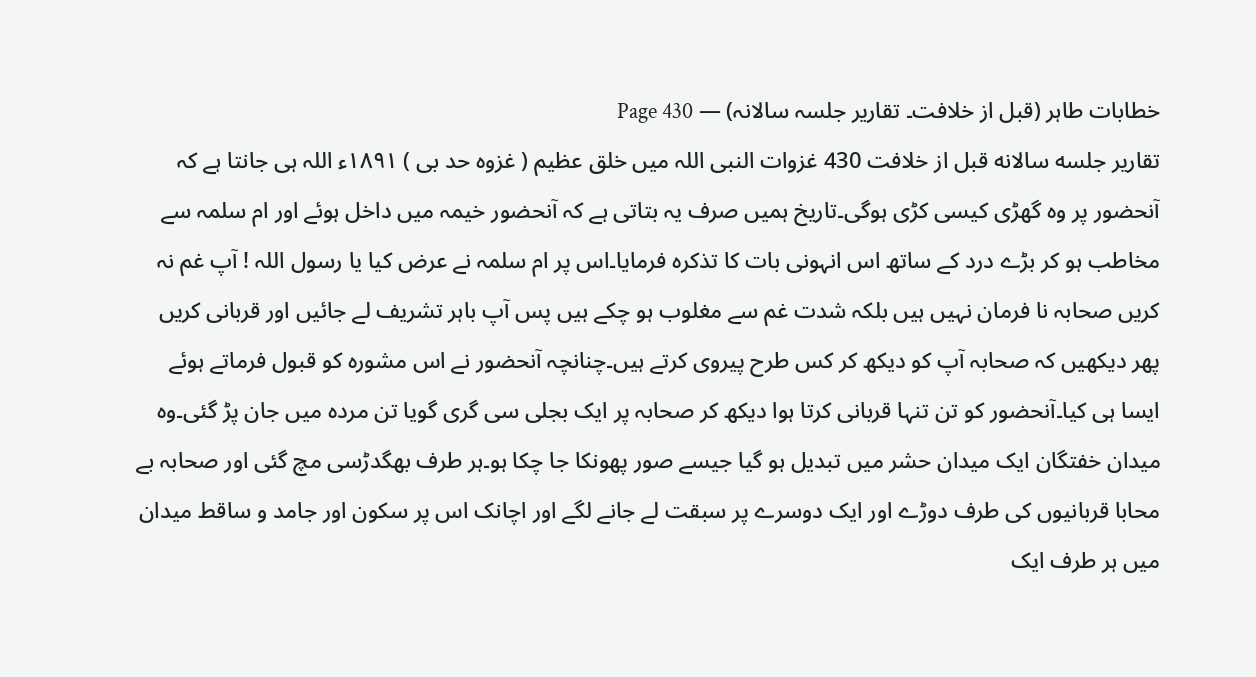خطابات طاہر (قبل از خلافت۔ تقاریر جلسہ سالانہ) — Page 430
تقاریر جلسه سالانه قبل از خلافت 430 غزوات النبی اللہ میں خلق عظیم ( غزوه حد بی ) ۱۸۹۱ء اللہ ہی جانتا ہے کہ آنحضور پر وہ گھڑی کیسی کڑی ہوگی۔تاریخ ہمیں صرف یہ بتاتی ہے کہ آنحضور خیمہ میں داخل ہوئے اور ام سلمہ سے مخاطب ہو کر بڑے درد کے ساتھ اس انہونی بات کا تذکرہ فرمایا۔اس پر ام سلمہ نے عرض کیا یا رسول اللہ ! آپ غم نہ کریں صحابہ نا فرمان نہیں ہیں بلکہ شدت غم سے مغلوب ہو چکے ہیں پس آپ باہر تشریف لے جائیں اور قربانی کریں پھر دیکھیں کہ صحابہ آپ کو دیکھ کر کس طرح پیروی کرتے ہیں۔چنانچہ آنحضور نے اس مشورہ کو قبول فرماتے ہوئے ایسا ہی کیا۔آنحضور کو تن تنہا قربانی کرتا ہوا دیکھ کر صحابہ پر ایک بجلی سی گری گویا تن مردہ میں جان پڑ گئی۔وہ میدان خفتگان ایک میدان حشر میں تبدیل ہو گیا جیسے صور پھونکا جا چکا ہو۔ہر طرف بھگدڑسی مچ گئی اور صحابہ بے محابا قربانیوں کی طرف دوڑے اور ایک دوسرے پر سبقت لے جانے لگے اور اچانک اس پر سکون اور جامد و ساقط میدان میں ہر طرف ایک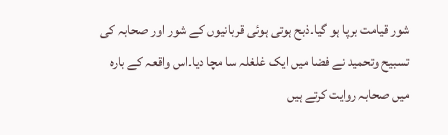شور قیامت برپا ہو گیا۔ذبح ہوتی ہوئی قربانیوں کے شور اور صحابہ کی تسبیح وتحمید نے فضا میں ایک غلغلہ سا مچا دیا۔اس واقعہ کے بارہ میں صحابہ روایت کرتے ہیں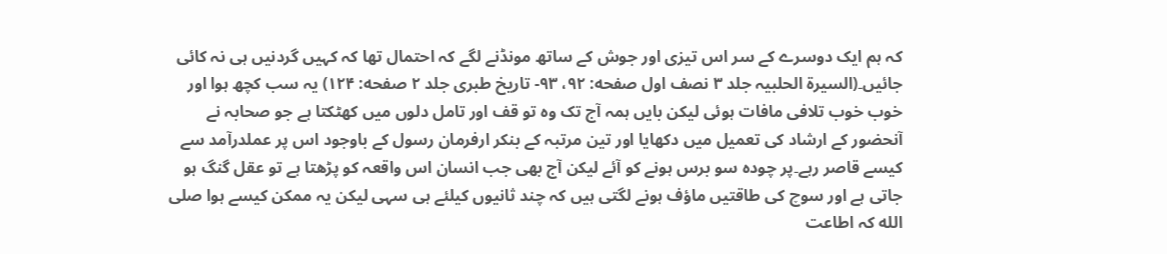کہ ہم ایک دوسرے کے سر اس تیزی اور جوش کے ساتھ مونڈنے لگے کہ احتمال تھا کہ کہیں گردنیں ہی نہ کائی جائیں۔(السیرۃ الحلبیہ جلد ۳ نصف اول صفحه: ۹۲، ۹۳- تاریخ طبری جلد ۲ صفحه: ۱۲۴) یہ سب کچھ ہوا اور خوب خوب تلافی مافات ہوئی لیکن بایں ہمہ آج تک وہ تو قف اور تامل دلوں میں کھٹکتا ہے جو صحابہ نے آنحضور کے ارشاد کی تعمیل میں دکھایا اور تین مرتبہ کے بنکر ارفرمان رسول کے باوجود اس پر عملدرآمد سے کیسے قاصر رہے۔پر چودہ سو برس ہونے کو آئے لیکن آج بھی جب انسان اس واقعہ کو پڑھتا ہے تو عقل گنگ ہو جاتی ہے اور سوچ کی طاقتیں ماؤف ہونے لگتی ہیں کہ چند ثانیوں کیلئے ہی سہی لیکن یہ ممکن کیسے ہوا صلى الله کہ اطاعت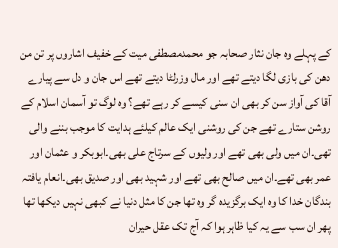کے پہلے وہ جان نثار صحابہ جو محمدمصطفی میت کے خفیف اشاروں پر تن من دھن کی بازی لگا دیتے تھے اور مال وزرلٹا دیتے تھے اس جان و دل سے پیارے آقا کی آواز سن کر بھی ان سنی کیسے کر رہے تھے؟ وہ لوگ تو آسمان اسلام کے روشن ستارے تھے جن کی روشنی ایک عالم کیلئے ہدایت کا موجب بننے والی تھی۔ان میں ولی بھی تھے اور ولیوں کے سرتاج علی بھی۔ابوبکر و عثمان اور عمر بھی تھے۔ان میں صالح بھی تھے اور شہید بھی اور صدیق بھی۔انعام یافتہ بندگان خدا کا وہ ایک برگزیدہ گر وہ تھا جن کا مثل دنیا نے کبھی نہیں دیکھا تھا پھر ان سب سے یہ کیا ظاہر ہوا کہ آج تک عقل حیران